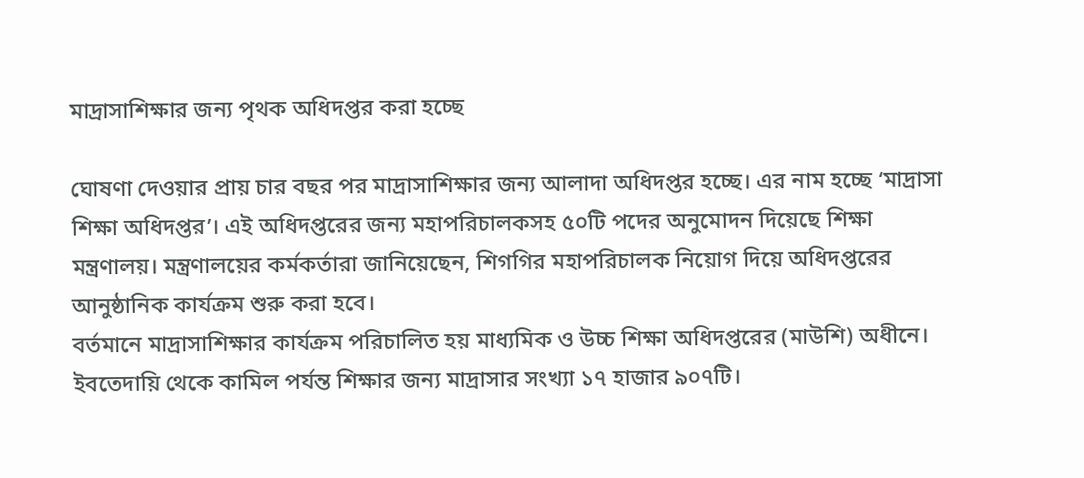মাদ্রাসাশিক্ষার জন্য পৃথক অধিদপ্তর করা হচ্ছে

ঘোষণা দেওয়ার প্রায় চার বছর পর মাদ্রাসাশিক্ষার জন্য আলাদা অধিদপ্তর হচ্ছে। এর নাম হচ্ছে ‘মাদ্রাসা শিক্ষা অধিদপ্তর’। এই অধিদপ্তরের জন্য মহাপরিচালকসহ ৫০টি পদের অনুমোদন দিয়েছে শিক্ষা মন্ত্রণালয়। মন্ত্রণালয়ের কর্মকর্তারা জানিয়েছেন, শিগগির মহাপরিচালক নিয়োগ দিয়ে অধিদপ্তরের আনুষ্ঠানিক কার্যক্রম শুরু করা হবে।
বর্তমানে মাদ্রাসাশিক্ষার কার্যক্রম পরিচালিত হয় মাধ্যমিক ও উচ্চ শিক্ষা অধিদপ্তরের (মাউশি) অধীনে। ইবতেদায়ি থেকে কামিল পর্যন্ত শিক্ষার জন্য মাদ্রাসার সংখ্যা ১৭ হাজার ৯০৭টি।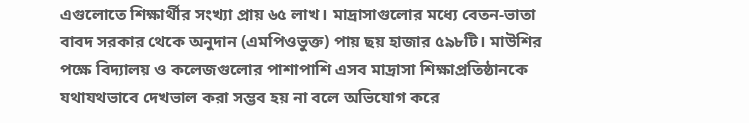এগুলোতে শিক্ষার্থীর সংখ্যা প্রায় ৬৫ লাখ। মাদ্রাসাগুলোর মধ্যে বেতন-ভাতা বাবদ সরকার থেকে অনুদান (এমপিওভুক্ত) পায় ছয় হাজার ৫৯৮টি। মাউশির পক্ষে বিদ্যালয় ও কলেজগুলোর পাশাপাশি এসব মাদ্রাসা শিক্ষাপ্রতিষ্ঠানকে যথাযথভাবে দেখভাল করা সম্ভব হয় না বলে অভিযোগ করে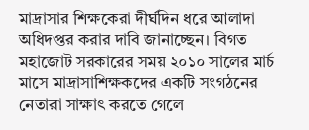মাদ্রাসার শিক্ষকেরা দীর্ঘদিন ধরে আলাদা অধিদপ্তর করার দাবি জানাচ্ছেন। বিগত মহাজোট সরকারের সময় ২০১০ সালের মার্চ মাসে মাদ্রাসাশিক্ষকদের একটি সংগঠনের নেতারা সাক্ষাৎ করতে গেলে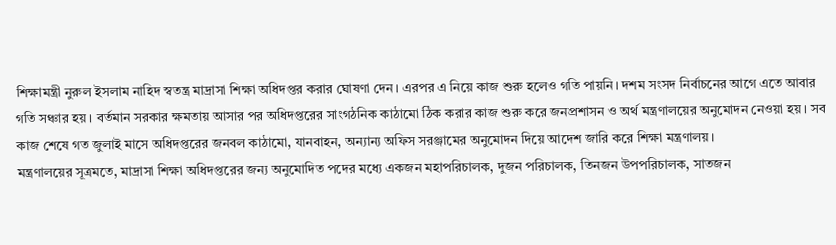শিক্ষামন্ত্রী নুরুল ইসলাম নাহিদ স্বতন্ত্র মাদ্রাসা শিক্ষা অধিদপ্তর করার ঘোষণা দেন। এরপর এ নিয়ে কাজ শুরু হলেও গতি পায়নি। দশম সংসদ নির্বাচনের আগে এতে আবার গতি সঞ্চার হয়। বর্তমান সরকার ক্ষমতায় আসার পর অধিদপ্তরের সাংগঠনিক কাঠামো ঠিক করার কাজ শুরু করে জনপ্রশাসন ও অর্থ মন্ত্রণালয়ের অনুমোদন নেওয়া হয়। সব কাজ শেষে গত জুলাই মাসে অধিদপ্তরের জনবল কাঠামো, যানবাহন, অন্যান্য অফিস সরঞ্জামের অনুমোদন দিয়ে আদেশ জারি করে শিক্ষা মন্ত্রণালয়।
মন্ত্রণালয়ের সূত্রমতে, মাদ্রাসা শিক্ষা অধিদপ্তরের জন্য অনুমোদিত পদের মধ্যে একজন মহাপরিচালক, দুজন পরিচালক, তিনজন উপপরিচালক, সাতজন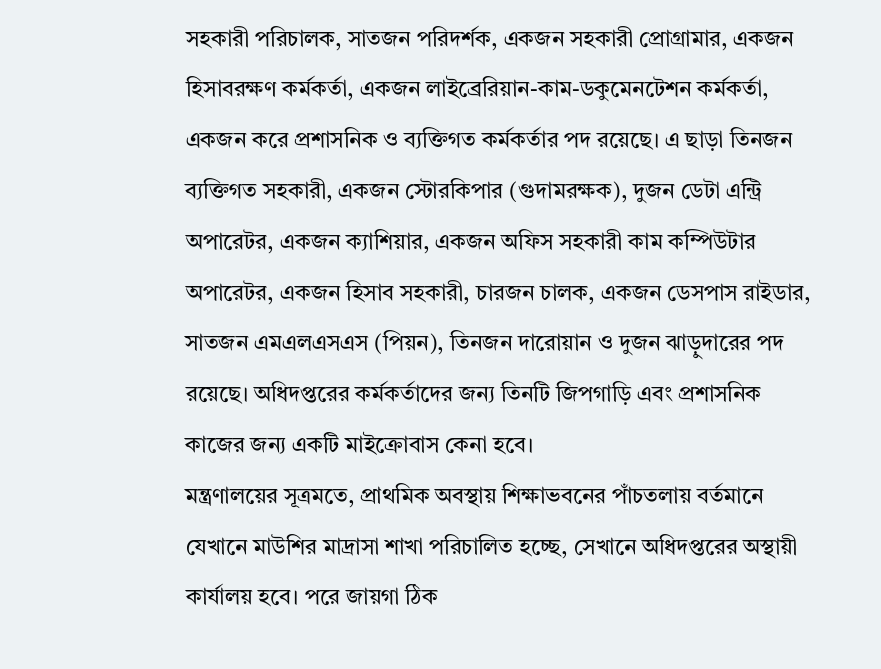সহকারী পরিচালক, সাতজন পরিদর্শক, একজন সহকারী প্রোগ্রামার, একজন হিসাবরক্ষণ কর্মকর্তা, একজন লাইব্রেরিয়ান-কাম-ডকুমেনটেশন কর্মকর্তা, একজন করে প্রশাসনিক ও ব্যক্তিগত কর্মকর্তার পদ রয়েছে। এ ছাড়া তিনজন ব্যক্তিগত সহকারী, একজন স্টোরকিপার (গুদামরক্ষক), দুজন ডেটা এন্ট্রি অপারেটর, একজন ক্যাশিয়ার, একজন অফিস সহকারী কাম কম্পিউটার অপারেটর, একজন হিসাব সহকারী, চারজন চালক, একজন ডেসপাস রাইডার, সাতজন এমএলএসএস (পিয়ন), তিনজন দারোয়ান ও দুজন ঝাড়ুদারের পদ রয়েছে। অধিদপ্তরের কর্মকর্তাদের জন্য তিনটি জিপগাড়ি এবং প্রশাসনিক কাজের জন্য একটি মাইক্রোবাস কেনা হবে।
মন্ত্রণালয়ের সূত্রমতে, প্রাথমিক অবস্থায় শিক্ষাভবনের পাঁচতলায় বর্তমানে যেখানে মাউশির মাদ্রাসা শাখা পরিচালিত হচ্ছে, সেখানে অধিদপ্তরের অস্থায়ী কার্যালয় হবে। পরে জায়গা ঠিক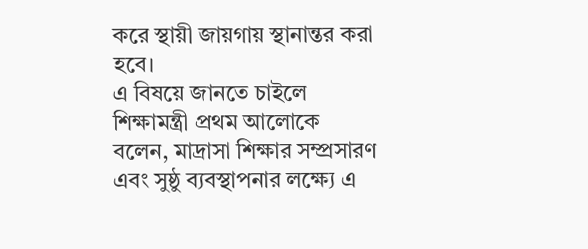করে স্থায়ী জায়গায় স্থানান্তর করা হবে।
এ বিষয়ে জানতে চাইলে শিক্ষামন্ত্রী প্রথম আলোকে বলেন, মাদ্রাসা শিক্ষার সম্প্রসারণ এবং সুষ্ঠু ব্যবস্থাপনার লক্ষ্যে এ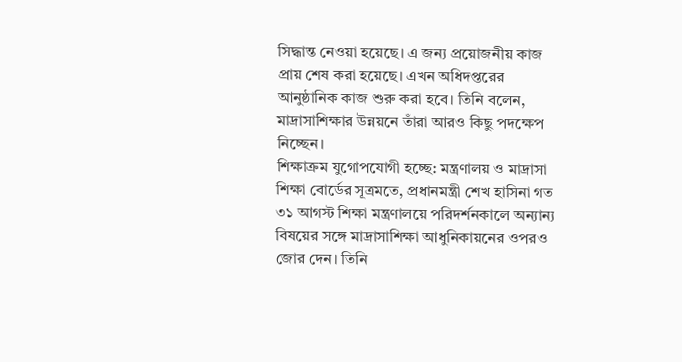সিদ্ধান্ত নেওয়া হয়েছে। এ জন্য প্রয়োজনীয় কাজ প্রায় শেষ করা হয়েছে। এখন অধিদপ্তরের আনুষ্ঠানিক কাজ শুরু করা হবে। তিনি বলেন, মাদ্রাসাশিক্ষার উন্নয়নে তাঁরা আরও কিছু পদক্ষেপ নিচ্ছেন।
শিক্ষাক্রম যুগোপযোগী হচ্ছে: মন্ত্রণালয় ও মাদ্রাসা শিক্ষা বোর্ডের সূত্রমতে, প্রধানমন্ত্রী শেখ হাসিনা গত ৩১ আগস্ট শিক্ষা মন্ত্রণালয়ে পরিদর্শনকালে অন্যান্য বিষয়ের সঙ্গে মাদ্রাসাশিক্ষা আধুনিকায়নের ওপরও জোর দেন। তিনি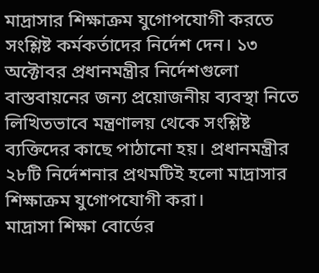মাদ্রাসার শিক্ষাক্রম যুগোপযোগী করতে সংশ্লিষ্ট কর্মকর্তাদের নির্দেশ দেন। ১৩ অক্টোবর প্রধানমন্ত্রীর নির্দেশগুলো বাস্তবায়নের জন্য প্রয়োজনীয় ব্যবস্থা নিতে লিখিতভাবে মন্ত্রণালয় থেকে সংশ্লিষ্ট ব্যক্তিদের কাছে পাঠানো হয়। প্রধানমন্ত্রীর ২৮টি নির্দেশনার প্রথমটিই হলো মাদ্রাসার শিক্ষাক্রম যুগোপযোগী করা।
মাদ্রাসা শিক্ষা বোর্ডের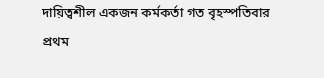দায়িত্বশীল একজন কর্মকর্তা গত বৃহস্পতিবার প্রথম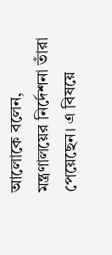আলোকে বলেন, মন্ত্রণালয়ের নির্দেশনা তাঁরা পেয়েছেন। এ বিষয়ে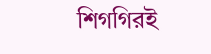শিগগিরই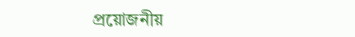প্রয়োজনীয়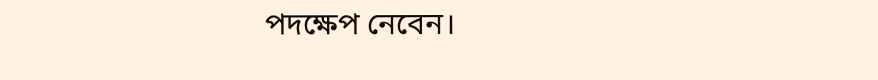পদক্ষেপ নেবেন।